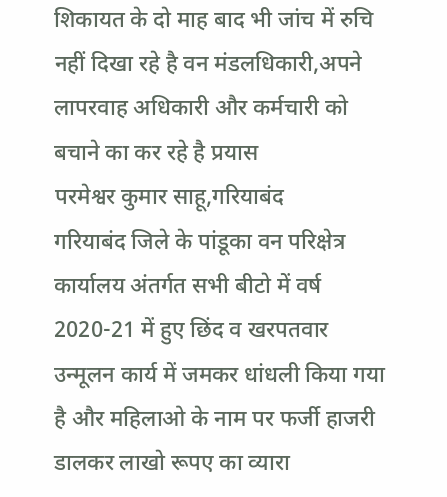शिकायत के दो माह बाद भी जांच में रुचि नहीं दिखा रहे है वन मंडलधिकारी,अपने लापरवाह अधिकारी और कर्मचारी को बचाने का कर रहे है प्रयास
परमेश्वर कुमार साहू,गरियाबंद
गरियाबंद जिले के पांडूका वन परिक्षेत्र कार्यालय अंतर्गत सभी बीटो में वर्ष 2020-21 में हुए छिंद व खरपतवार उन्मूलन कार्य में जमकर धांधली किया गया है और महिलाओ के नाम पर फर्जी हाजरी डालकर लाखो रूपए का व्यारा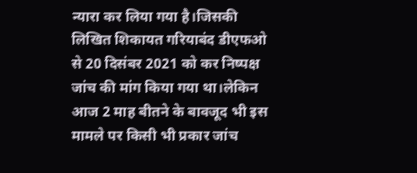न्यारा कर लिया गया है।जिसकी लिखित शिकायत गरियाबंद डीएफओ से 20 दिसंबर 2021 को कर निष्पक्ष जांच की मांग किया गया था।लेकिन आज 2 माह बीतने के बावजूद भी इस मामले पर किसी भी प्रकार जांच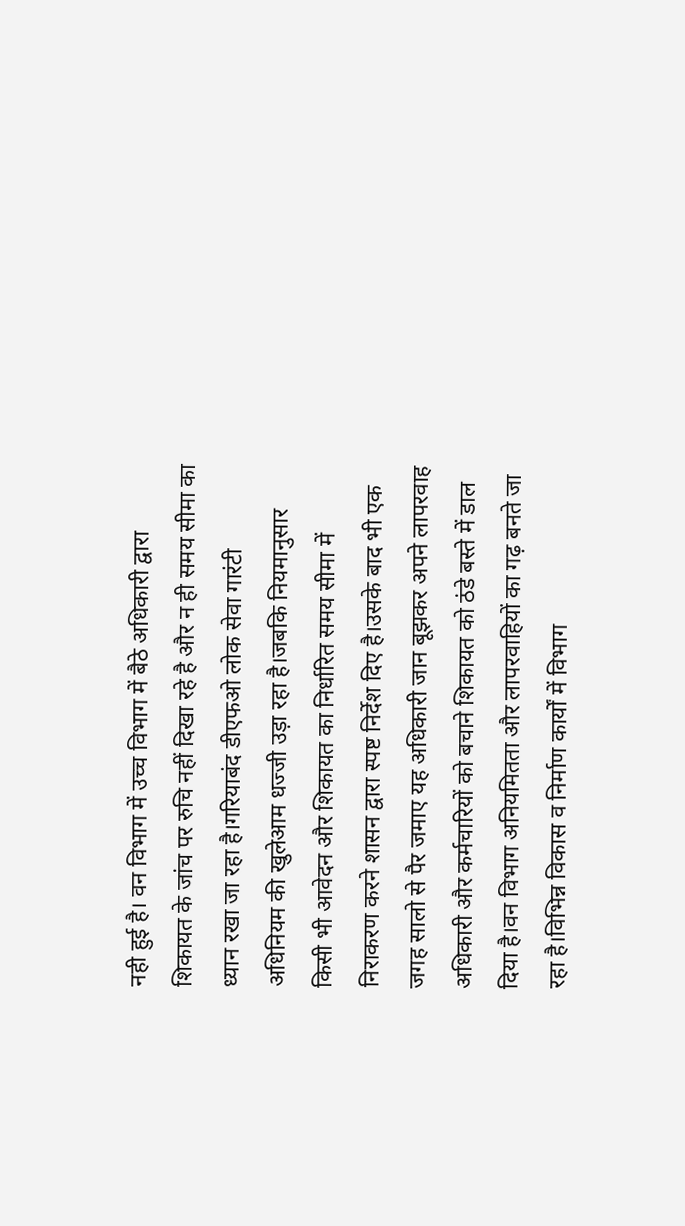नही हुई है। वन विभाग में उच्च विभाग में बैठे अधिकारी द्वारा शिकायत के जांच पर रुचि नहीं दिखा रहे है और न ही समय सीमा का ध्यान रखा जा रहा है।गरियाबंद डीएफओ लोक सेवा गारंटी अधिनियम की खुलेआम धज्जी उड़ा रहा है।जबकि नियमानुसार किसी भी आवेदन और शिकायत का निर्धारित समय सीमा में निराकरण करने शासन द्वारा स्पष्ट निर्देश दिए है।उसके बाद भी एक जगह सालो से पैर जमाए यह अधिकारी जान बूझकर अपने लापरवाह अधिकारी और कर्मचारियों को बचाने शिकायत को ठंडे बस्ते में डाल दिया है।वन विभाग अनियमितता और लापरवाहियों का गढ़ बनते जा रहा है।विभिन्न विकास व निर्माण कार्यों में विभाग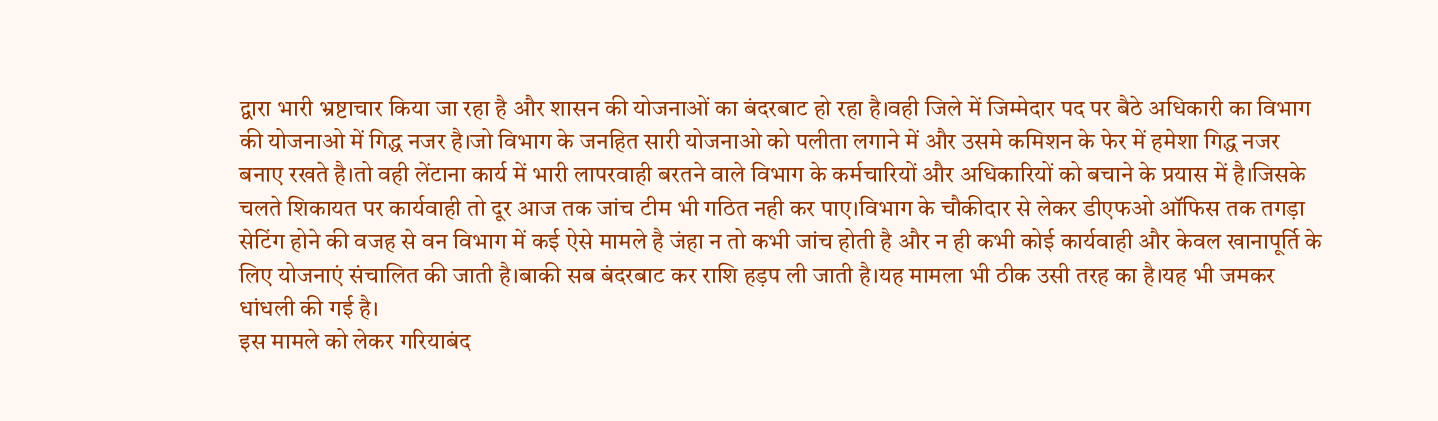द्वारा भारी भ्रष्टाचार किया जा रहा है और शासन की योजनाओं का बंदरबाट हो रहा है।वही जिले में जिम्मेदार पद पर बैठे अधिकारी का विभाग की योजनाओ में गिद्ध नजर है।जो विभाग के जनहित सारी योजनाओ को पलीता लगाने में और उसमे कमिशन के फेर में हमेशा गिद्ध नजर बनाए रखते है।तो वही लेंटाना कार्य में भारी लापरवाही बरतने वाले विभाग के कर्मचारियों और अधिकारियों को बचाने के प्रयास में है।जिसके चलते शिकायत पर कार्यवाही तो दूर आज तक जांच टीम भी गठित नही कर पाए।विभाग के चौकीदार से लेकर डीएफओ ऑफिस तक तगड़ा सेटिंग होने की वजह से वन विभाग में कई ऐसे मामले है जंहा न तो कभी जांच होती है और न ही कभी कोई कार्यवाही और केवल खानापूर्ति के लिए योजनाएं संचालित की जाती है।बाकी सब बंदरबाट कर राशि हड़प ली जाती है।यह मामला भी ठीक उसी तरह का है।यह भी जमकर धांधली की गई है।
इस मामले को लेकर गरियाबंद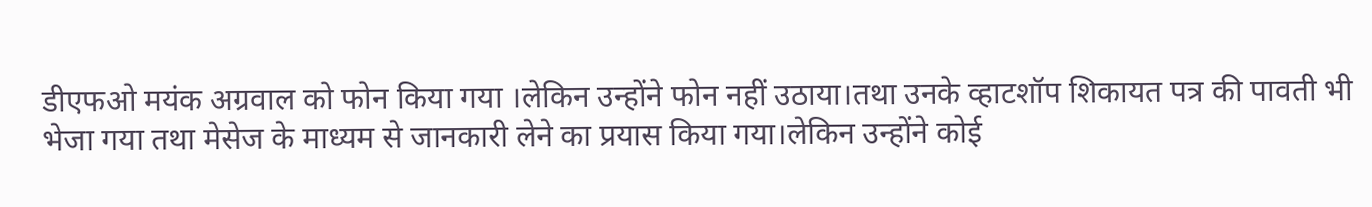डीएफओ मयंक अग्रवाल को फोन किया गया ।लेकिन उन्होंने फोन नहीं उठाया।तथा उनके व्हाटशॉप शिकायत पत्र की पावती भी भेजा गया तथा मेसेज के माध्यम से जानकारी लेने का प्रयास किया गया।लेकिन उन्होंने कोई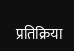प्रतिक्रिया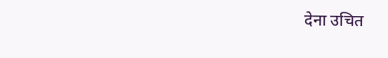देना उचित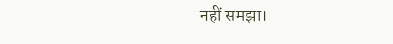नहीं समझा।